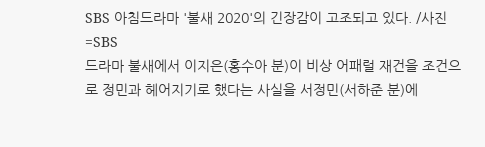SBS 아침드라마 '불새 2020'의 긴장감이 고조되고 있다. /사진=SBS
드라마 불새에서 이지은(홍수아 분)이 비상 어패럴 재건을 조건으로 정민과 헤어지기로 했다는 사실을 서정민(서하준 분)에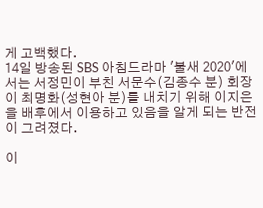게 고백했다.
14일 방송된 SBS 아침드라마 '불새 2020'에서는 서정민이 부친 서문수(김종수 분) 회장이 최명화(성현아 분)를 내치기 위해 이지은을 배후에서 이용하고 있음을 알게 되는 반전이 그려졌다.

이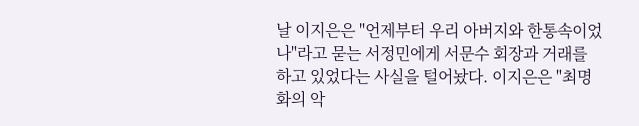날 이지은은 "언제부터 우리 아버지와 한통속이었나"라고 묻는 서정민에게 서문수 회장과 거래를 하고 있었다는 사실을 털어놨다. 이지은은 "최명화의 악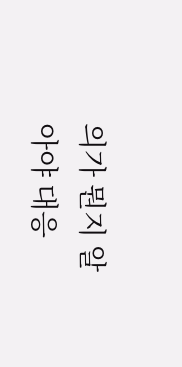의가 뭔지 알아야 대응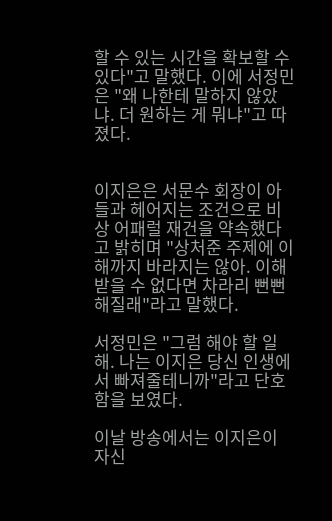할 수 있는 시간을 확보할 수 있다"고 말했다. 이에 서정민은 "왜 나한테 말하지 않았냐. 더 원하는 게 뭐냐"고 따졌다.


이지은은 서문수 회장이 아들과 헤어지는 조건으로 비상 어패럴 재건을 약속했다고 밝히며 "상처준 주제에 이해까지 바라지는 않아. 이해 받을 수 없다면 차라리 뻔뻔해질래"라고 말했다.

서정민은 "그럼 해야 할 일 해. 나는 이지은 당신 인생에서 빠져줄테니까"라고 단호함을 보였다.

이날 방송에서는 이지은이 자신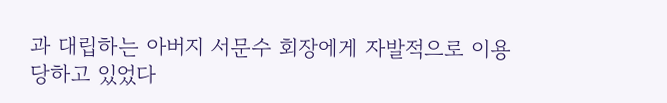과 대립하는 아버지 서문수 회장에게 자발적으로 이용당하고 있었다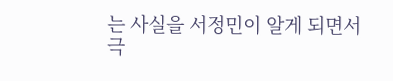는 사실을 서정민이 알게 되면서 극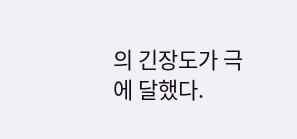의 긴장도가 극에 달했다.